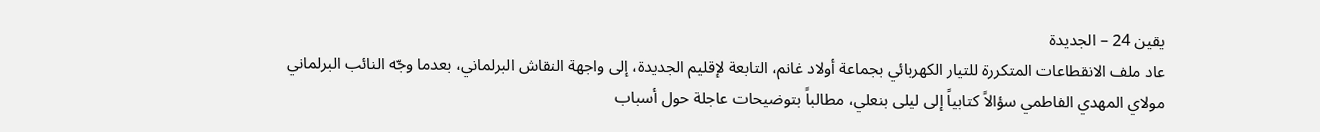يقين 24 – الجديدة
عاد ملف الانقطاعات المتكررة للتيار الكهربائي بجماعة أولاد غانم، التابعة لإقليم الجديدة، إلى واجهة النقاش البرلماني، بعدما وجّه النائب البرلماني مولاي المهدي الفاطمي سؤالاً كتابياً إلى ليلى بنعلي، مطالباً بتوضيحات عاجلة حول أسباب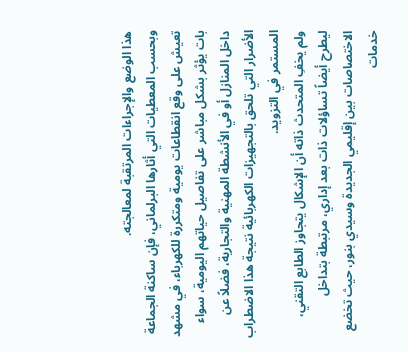هذا الوضع والإجراءات المرتقبة لمعالجته.
وبحسب المعطيات التي أثارها البرلماني، فإن ساكنة الجماعة تعيش على وقع انقطاعات يومية ومتكررة للكهرباء، في مشهد بات يؤثر بشكل مباشر على تفاصيل حياتهم اليومية، سواء داخل المنازل أو في الأنشطة المهنية والتجارية، فضلاً عن الأضرار التي تلحق بالتجهيزات الكهربائية نتيجة هذا الاضطراب المستمر في التزويد.
ولم يخفِ المتحدث ذاته أن الإشكال يتجاوز الطابع التقني، ليطرح أيضاً تساؤلات ذات بعد إداري، مرتبطة بتداخل الاختصاصات بين إقليمي الجديدة وسيدي بنور، حيث تخضع خدمات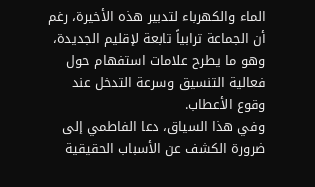الماء والكهرباء لتدبير هذه الأخيرة، رغم أن الجماعة ترابياً تابعة لإقليم الجديدة، وهو ما يطرح علامات استفهام حول فعالية التنسيق وسرعة التدخل عند وقوع الأعطاب.
وفي هذا السياق، دعا الفاطمي إلى ضرورة الكشف عن الأسباب الحقيقية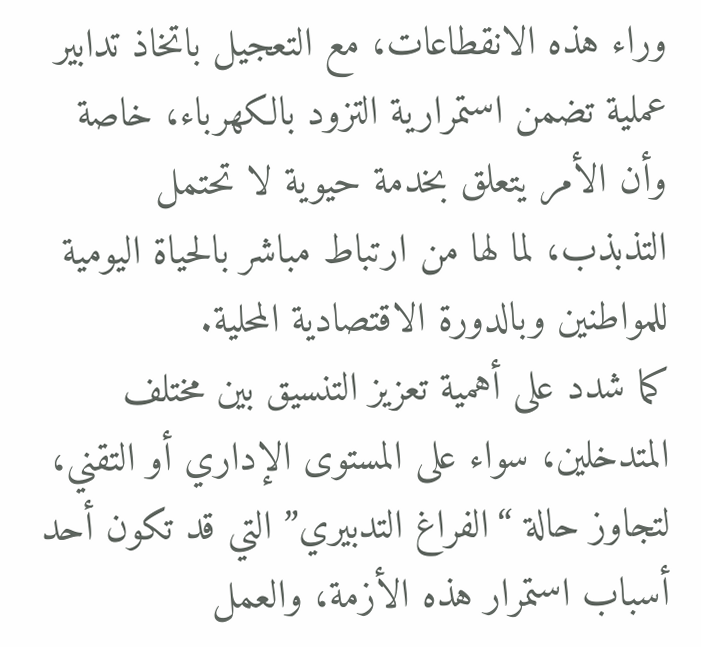وراء هذه الانقطاعات، مع التعجيل باتخاذ تدابير عملية تضمن استمرارية التزود بالكهرباء، خاصة وأن الأمر يتعلق بخدمة حيوية لا تحتمل التذبذب، لما لها من ارتباط مباشر بالحياة اليومية للمواطنين وبالدورة الاقتصادية المحلية.
كما شدد على أهمية تعزيز التنسيق بين مختلف المتدخلين، سواء على المستوى الإداري أو التقني، لتجاوز حالة “الفراغ التدبيري” التي قد تكون أحد أسباب استمرار هذه الأزمة، والعمل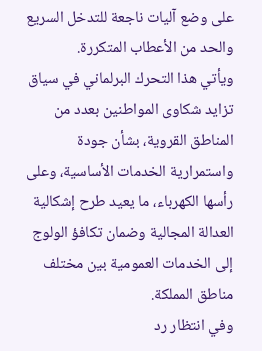على وضع آليات ناجعة للتدخل السريع والحد من الأعطاب المتكررة.
ويأتي هذا التحرك البرلماني في سياق تزايد شكاوى المواطنين بعدد من المناطق القروية، بشأن جودة واستمرارية الخدمات الأساسية، وعلى رأسها الكهرباء، ما يعيد طرح إشكالية العدالة المجالية وضمان تكافؤ الولوج إلى الخدمات العمومية بين مختلف مناطق المملكة.
وفي انتظار رد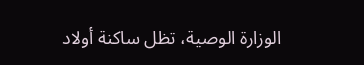الوزارة الوصية، تظل ساكنة أولاد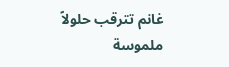غانم تترقب حلولاً ملموسة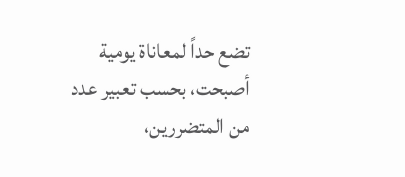تضع حداً لمعاناة يومية أصبحت، بحسب تعبير عدد من المتضررين،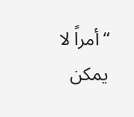“أمراً لا يمكن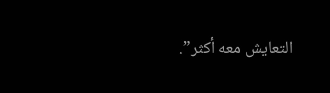التعايش معه أكثر”.